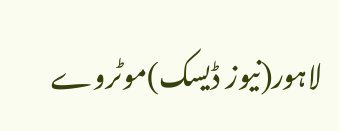لاہور(نیوز ڈیسک)موٹروے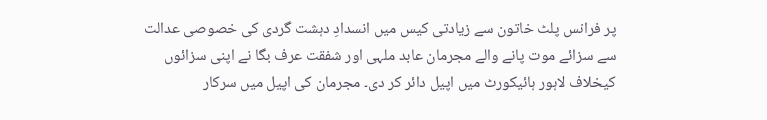پر فرانس پلٹ خاتون سے زیادتی کیس میں انسدادِ دہشت گردی کی خصوصی عدالت سے سزائے موت پانے والے مجرمان عابد ملہی اور شفقت عرف بگا نے اپنی سزائوں کیخلاف لاہور ہائیکورٹ میں اپیل دائر کر دی۔ مجرمان کی اپیل میں سرکار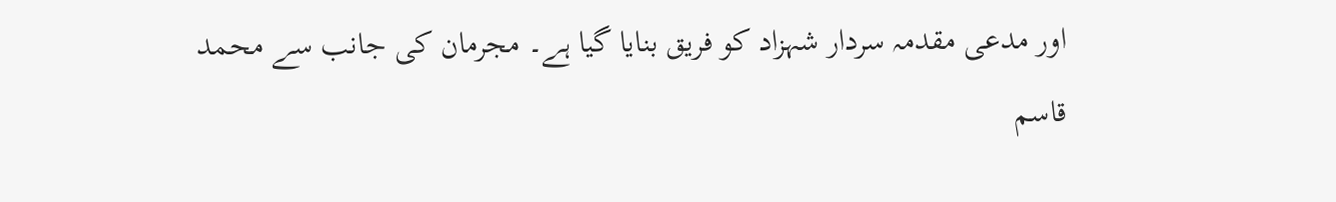اور مدعی مقدمہ سردار شہزاد کو فریق بنایا گیا ہے۔ مجرمان کی جانب سے محمد قاسم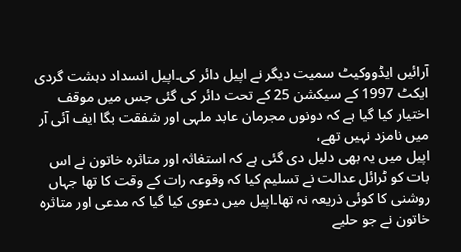آرائیں ایڈووکیٹ سمیت دیگر نے اپیل دائر کی۔اپیل انسداد دہشت گردی ایکٹ 1997 کے سیکشن 25 کے تحت دائر کی گئی جس میں موقف اختیار کیا گیا ہے کہ دونوں مجرمان عابد ملہی اور شفقت بگا ایف آئی آر میں نامزد نہیں تھے،
اپیل میں یہ بھی دلیل دی گئی ہے کہ استغاثہ اور متاثرہ خاتون نے اس بات کو ٹرائل عدالت نے تسلیم کیا کہ وقوعہ رات کے وقت کا تھا جہاں روشنی کا کوئی ذریعہ نہ تھا۔اپیل میں دعوی کیا گیا کہ مدعی اور متاثرہ خاتون نے جو حلیے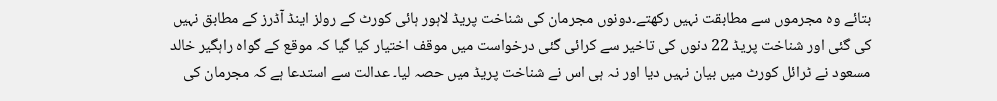بتائے وہ مجرموں سے مطابقت نہیں رکھتے۔دونوں مجرمان کی شناخت پریڈ لاہور ہائی کورٹ کے رولز اینڈ آڈرز کے مطابق نہیں کی گئی اور شناخت پریڈ 22 دنوں کی تاخیر سے کرائی گئی درخواست میں موقف اختیار کیا گیا کہ موقع کے گواہ راہگیر خالد مسعود نے ٹرائل کورٹ میں بیان نہیں دیا اور نہ ہی اس نے شناخت پریڈ میں حصہ لیا۔ عدالت سے استدعا ہے کہ مجرمان کی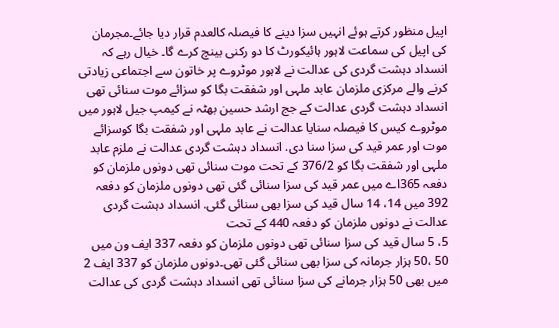اپیل منظور کرتے ہوئے انہیں سزا دینے کا فیصلہ کالعدم قرار دیا جائے۔مجرمان کی اپیل کی سماعت لاہور ہائیکورٹ کا دو رکنی بینچ کرے گا۔ خیال رہے کہ انسداد دہشت گردی کی عدالت نے لاہور موٹروے پر خاتون سے اجتماعی زیادتی کرنے والے مرکزی ملزمان عابد ملہی اور شفقت بگا کو سزائے موت سنائی تھی انسداد دہشت گردی عدالت کے جج ارشد حسین بھٹہ نے کیمپ جیل لاہور میں موٹروے کیس کا فیصلہ سنایا عدالت نے عابد ملہی اور شفقت بگا کوسزائے موت اور عمر قید کی سزا سنا دی. انسداد دہشت گردی عدالت نے ملزم عابد ملہی اور شفقت بگا کو 376/2 کے تحت موت سنائی تھی دونوں ملزمان کو دفعہ 365اے میں عمر قید کی سزا سنائی گئی تھی دونوں ملزمان کو دفعہ 392 میں 14، 14 سال قید کی سزا بھی سنائی گئی. انسداد دہشت گردی عدالت نے دونوں ملزمان کو دفعہ 440 کے تحت
5، 5 سال قید کی سزا سنائی تھی دونوں ملزمان کو دفعہ 337 ایف ون میں 50 ،50 ہزار جرمانہ کی سزا بھی سنائی گئی تھی۔دونوں ملزمان کو 337 ایف 2 میں بھی 50 ہزار جرمانے کی سزا سنائی تھی انسداد دہشت گردی کی عدالت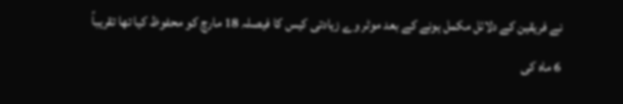نے فریقین کے دلائل مکمل ہونے کے بعد موٹر وے زیادتی کیس کا فیصلہ 18 مارچ کو محفوظ کیا تھا تقریباً 6 ماہ کی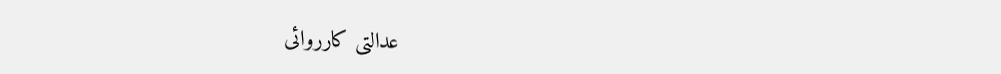عدالتی کارروائی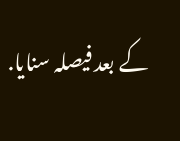کے بعد فیصلہ سنایا.